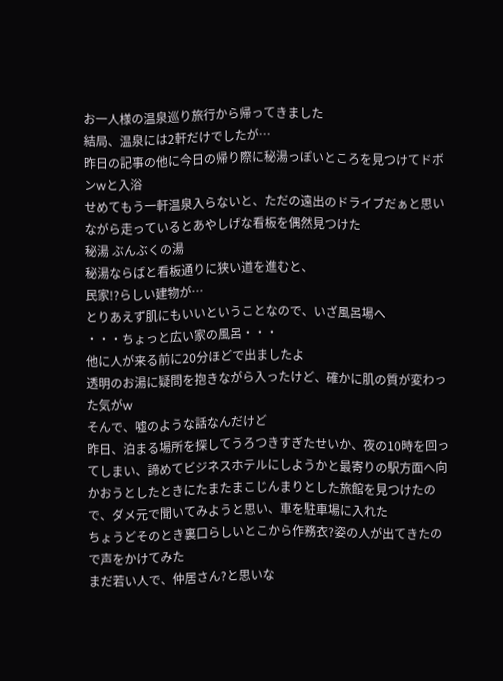お一人様の温泉巡り旅行から帰ってきました
結局、温泉には2軒だけでしたが…
昨日の記事の他に今日の帰り際に秘湯っぽいところを見つけてドボンwと入浴
せめてもう一軒温泉入らないと、ただの遠出のドライブだぁと思いながら走っているとあやしげな看板を偶然見つけた
秘湯 ぶんぶくの湯
秘湯ならばと看板通りに狭い道を進むと、
民家!?らしい建物が…
とりあえず肌にもいいということなので、いざ風呂場へ
・・・ちょっと広い家の風呂・・・
他に人が来る前に20分ほどで出ましたよ
透明のお湯に疑問を抱きながら入ったけど、確かに肌の質が変わった気がw
そんで、嘘のような話なんだけど
昨日、泊まる場所を探してうろつきすぎたせいか、夜の10時を回ってしまい、諦めてビジネスホテルにしようかと最寄りの駅方面へ向かおうとしたときにたまたまこじんまりとした旅館を見つけたので、ダメ元で聞いてみようと思い、車を駐車場に入れた
ちょうどそのとき裏口らしいとこから作務衣?姿の人が出てきたので声をかけてみた
まだ若い人で、仲居さん?と思いな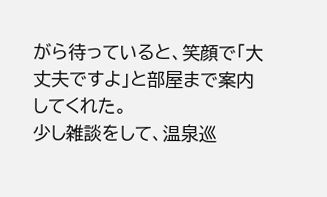がら待っていると、笑顔で「大丈夫ですよ」と部屋まで案内してくれた。
少し雑談をして、温泉巡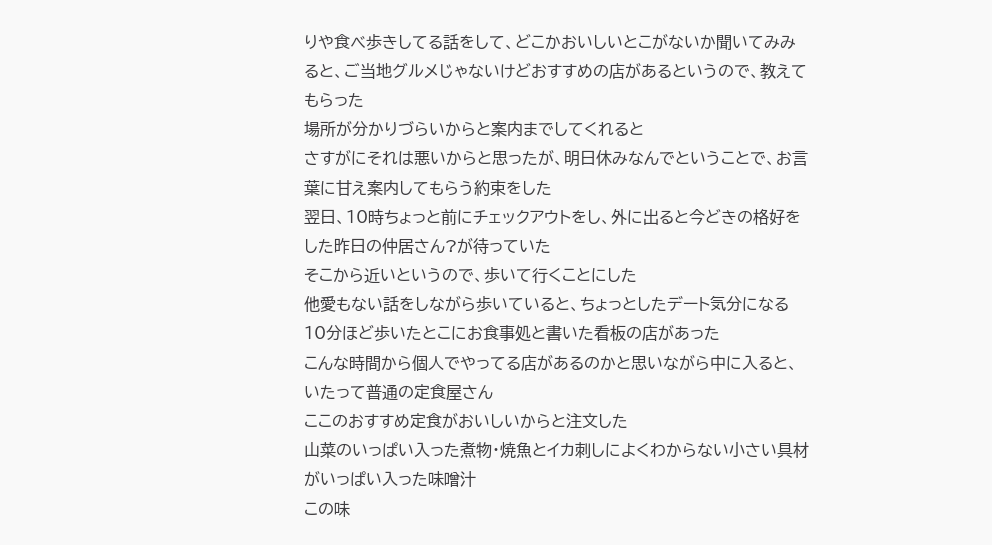りや食べ歩きしてる話をして、どこかおいしいとこがないか聞いてみみると、ご当地グルメじゃないけどおすすめの店があるというので、教えてもらった
場所が分かりづらいからと案内までしてくれると
さすがにそれは悪いからと思ったが、明日休みなんでということで、お言葉に甘え案内してもらう約束をした
翌日、10時ちょっと前にチェックアウトをし、外に出ると今どきの格好をした昨日の仲居さん?が待っていた
そこから近いというので、歩いて行くことにした
他愛もない話をしながら歩いていると、ちょっとしたデート気分になる
10分ほど歩いたとこにお食事処と書いた看板の店があった
こんな時間から個人でやってる店があるのかと思いながら中に入ると、いたって普通の定食屋さん
ここのおすすめ定食がおいしいからと注文した
山菜のいっぱい入った煮物・焼魚とイカ刺しによくわからない小さい具材がいっぱい入った味噌汁
この味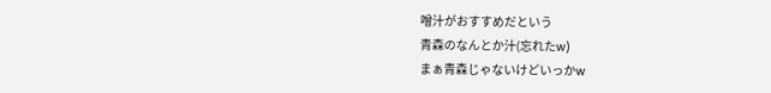噌汁がおすすめだという
青森のなんとか汁(忘れたw)
まぁ青森じゃないけどいっかw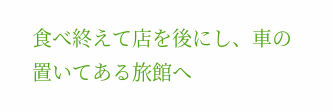食べ終えて店を後にし、車の置いてある旅館へ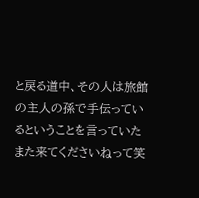と戻る道中、その人は旅館の主人の孫で手伝っているということを言っていた
また来てくださいねって笑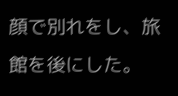顔で別れをし、旅館を後にした。